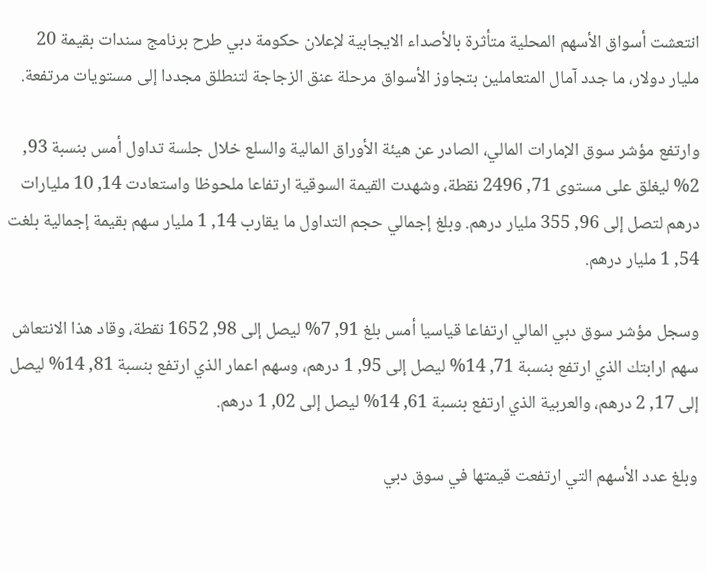انتعشت أسواق الأسهم المحلية متأثرة بالأصداء الايجابية لإعلان حكومة دبي طرح برنامج سندات بقيمة 20 مليار دولار، ما جدد آمال المتعاملين بتجاوز الأسواق مرحلة عنق الزجاجة لتنطلق مجددا إلى مستويات مرتفعة.

وارتفع مؤشر سوق الإمارات المالي، الصادر عن هيئة الأوراق المالية والسلع خلال جلسة تداول أمس بنسبة 93, 2% ليغلق على مستوى 71, 2496 نقطة، وشهدت القيمة السوقية ارتفاعا ملحوظا واستعادت 14, 10 مليارات درهم لتصل إلى 96, 355 مليار درهم. وبلغ إجمالي حجم التداول ما يقارب 14, 1 مليار سهم بقيمة إجمالية بلغت 54, 1 مليار درهم.

وسجل مؤشر سوق دبي المالي ارتفاعا قياسيا أمس بلغ 91, 7% ليصل إلى 98, 1652 نقطة، وقاد هذا الانتعاش سهم ارابتك الذي ارتفع بنسبة 71, 14% ليصل إلى 95, 1 درهم، وسهم اعمار الذي ارتفع بنسبة 81, 14% ليصل إلى 17, 2 درهم، والعربية الذي ارتفع بنسبة 61, 14% ليصل إلى 02, 1 درهم.

وبلغ عدد الأسهم التي ارتفعت قيمتها في سوق دبي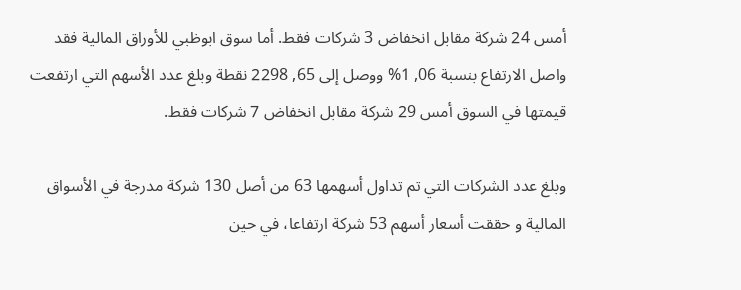أمس 24 شركة مقابل انخفاض 3 شركات فقط. أما سوق ابوظبي للأوراق المالية فقد واصل الارتفاع بنسبة 06, 1% ووصل إلى 65, 2298 نقطة وبلغ عدد الأسهم التي ارتفعت قيمتها في السوق أمس 29 شركة مقابل انخفاض 7 شركات فقط.

وبلغ عدد الشركات التي تم تداول أسهمها 63 من أصل 130 شركة مدرجة في الأسواق المالية و حققت أسعار أسهم 53 شركة ارتفاعا، في حين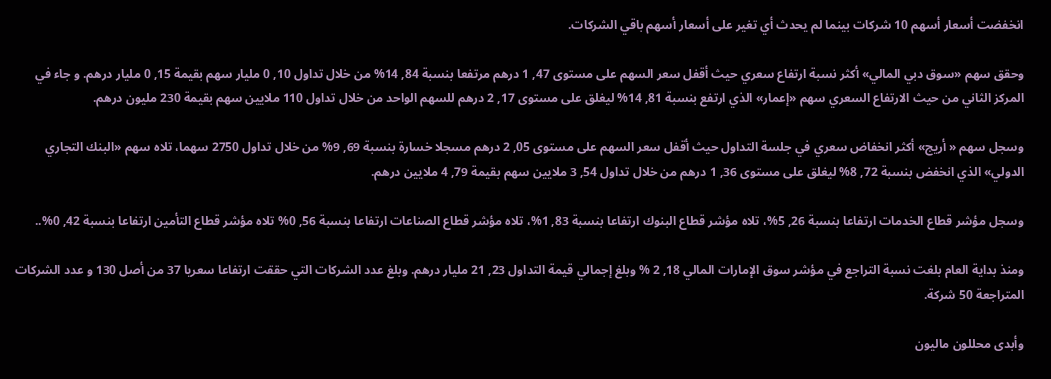انخفضت أسعار أسهم 10 شركات بينما لم يحدث أي تغير على أسعار أسهم باقي الشركات.

وحقق سهم «سوق دبي المالي» أكثر نسبة ارتفاع سعري حيث أقفل سعر السهم على مستوى 47, 1 درهم مرتفعا بنسبة 84, 14% من خلال تداول 10, 0 مليار سهم بقيمة 15, 0 مليار درهم. و جاء في المركز الثاني من حيث الارتفاع السعري سهم «إعمار» الذي ارتفع بنسبة 81, 14% ليغلق على مستوى 17, 2 درهم للسهم الواحد من خلال تداول 110 ملايين سهم بقيمة 230 مليون درهم.

وسجل سهم « أريج» أكثر انخفاض سعري في جلسة التداول حيث أقفل سعر السهم على مستوى 05, 2 درهم مسجلا خسارة بنسبة 69, 9% من خلال تداول 2750 سهما، تلاه سهم «البنك التجاري الدولي» الذي انخفض بنسبة 72, 8% ليغلق على مستوى 36, 1 درهم من خلال تداول 54, 3 ملايين سهم بقيمة 79, 4 ملايين درهم.

وسجل مؤشر قطاع الخدمات ارتفاعا بنسبة 26, 5%، تلاه مؤشر قطاع البنوك ارتفاعا بنسبة 83, 1%، تلاه مؤشر قطاع الصناعات ارتفاعا بنسبة 56, 0% تلاه مؤشر قطاع التأمين ارتفاعا بنسبة 42, 0%..

ومنذ بداية العام بلغت نسبة التراجع في مؤشر سوق الإمارات المالي 18, 2 % وبلغ إجمالي قيمة التداول 23, 21 مليار درهم. وبلغ عدد الشركات التي حققت ارتفاعا سعريا 37 من أصل 130 و عدد الشركات المتراجعة 50 شركة.

وأبدى محللون ماليون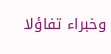وخبراء تفاؤلا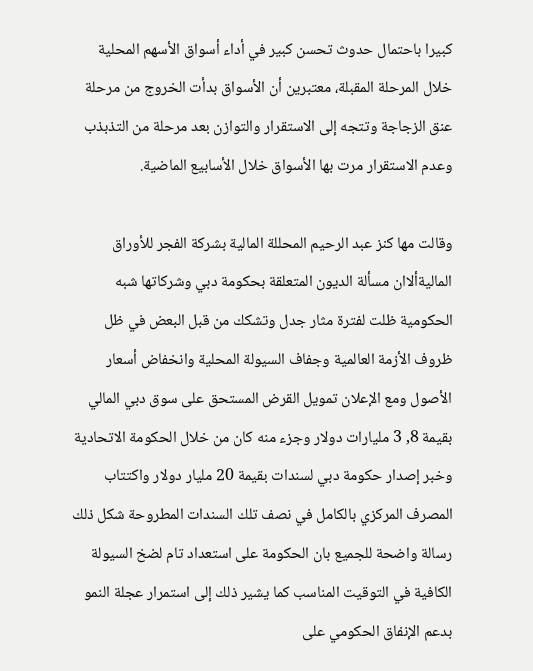كبيرا باحتمال حدوث تحسن كبير في أداء أسواق الأسهم المحلية خلال المرحلة المقبلة، معتبرين أن الأسواق بدأت الخروج من مرحلة عنق الزجاجة وتتجه إلى الاستقرار والتوازن بعد مرحلة من التذبذب وعدم الاستقرار مرت بها الأسواق خلال الأسابيع الماضية.

وقالت مها كنز عبد الرحيم المحللة المالية بشركة الفجر للأوراق الماليةألاان مسألة الديون المتعلقة بحكومة دبي وشركاتها شبه الحكومية ظلت لفترة مثار جدل وتشكك من قبل البعض في ظل ظروف الأزمة العالمية وجفاف السيولة المحلية وانخفاض أسعار الأصول ومع الإعلان تمويل القرض المستحق على سوق دبي المالي بقيمة 8, 3 مليارات دولار وجزء منه كان من خلال الحكومة الاتحادية وخبر إصدار حكومة دبي لسندات بقيمة 20 مليار دولار واكتتاب المصرف المركزي بالكامل في نصف تلك السندات المطروحة شكل ذلك رسالة واضحة للجميع بان الحكومة على استعداد تام لضخ السيولة الكافية في التوقيت المناسب كما يشير ذلك إلى استمرار عجلة النمو بدعم الإنفاق الحكومي على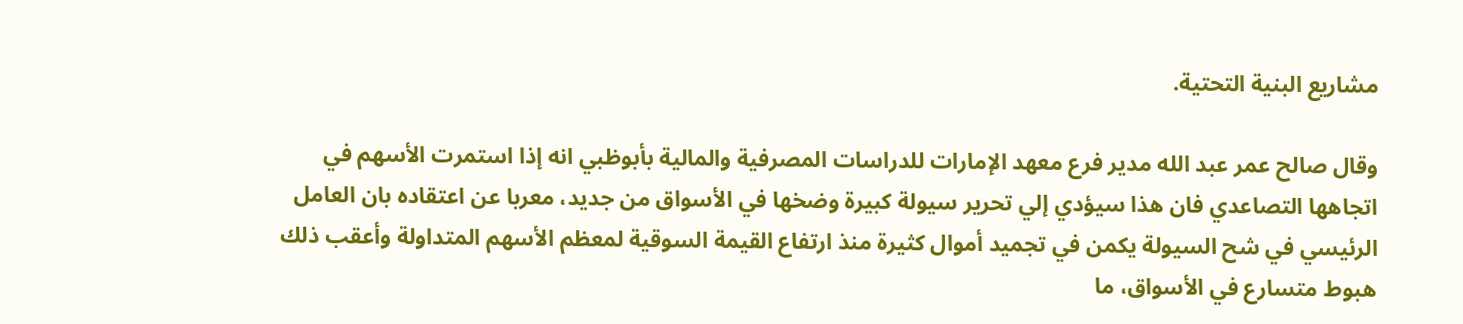مشاريع البنية التحتية.

وقال صالح عمر عبد الله مدير فرع معهد الإمارات للدراسات المصرفية والمالية بأبوظبي انه إذا استمرت الأسهم في اتجاهها التصاعدي فان هذا سيؤدي إلي تحرير سيولة كبيرة وضخها في الأسواق من جديد، معربا عن اعتقاده بان العامل الرئيسي في شح السيولة يكمن في تجميد أموال كثيرة منذ ارتفاع القيمة السوقية لمعظم الأسهم المتداولة وأعقب ذلك هبوط متسارع في الأسواق، ما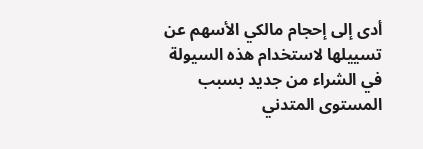أدى إلى إحجام مالكي الأسهم عن تسييلها لاستخدام هذه السيولة في الشراء من جديد بسبب المستوى المتدني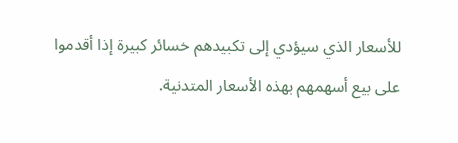للأسعار الذي سيؤدي إلى تكبيدهم خسائر كبيرة إذا أقدموا على بيع أسهمهم بهذه الأسعار المتدنية.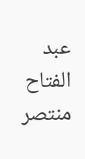عبد الفتاح منتصر